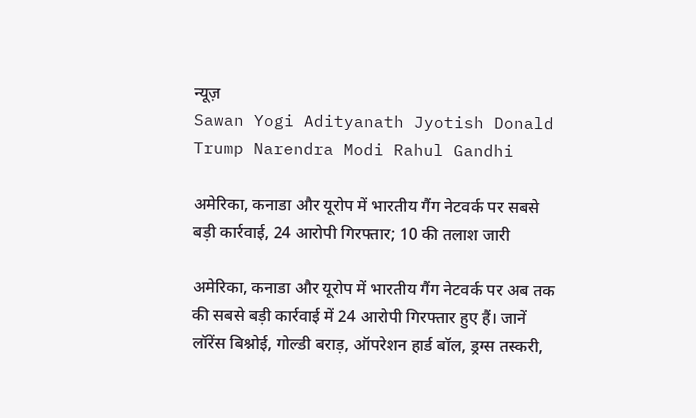न्यूज़
Sawan Yogi Adityanath Jyotish Donald Trump Narendra Modi Rahul Gandhi

अमेरिका, कनाडा और यूरोप में भारतीय गैंग नेटवर्क पर सबसे बड़ी कार्रवाई, 24 आरोपी गिरफ्तार; 10 की तलाश जारी

अमेरिका, कनाडा और यूरोप में भारतीय गैंग नेटवर्क पर अब तक की सबसे बड़ी कार्रवाई में 24 आरोपी गिरफ्तार हुए हैं। जानें लॉरेंस बिश्नोई, गोल्डी बराड़, ऑपरेशन हार्ड बॉल, ड्रग्स तस्करी,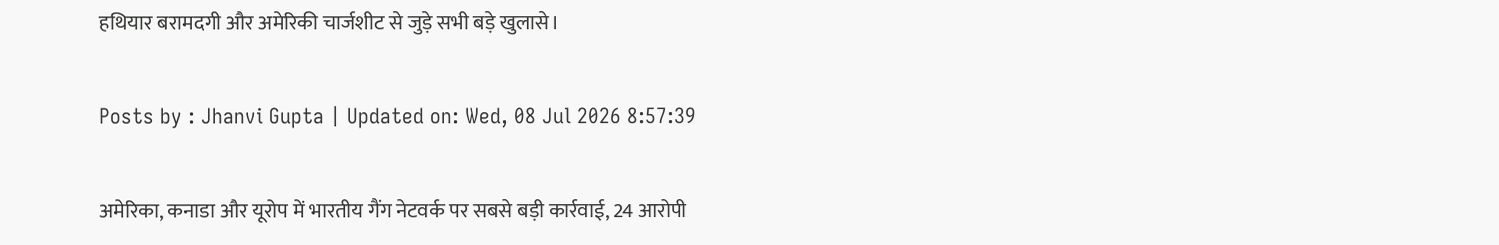हथियार बरामदगी और अमेरिकी चार्जशीट से जुड़े सभी बड़े खुलासे।

Posts by : Jhanvi Gupta | Updated on: Wed, 08 Jul 2026 8:57:39

अमेरिका, कनाडा और यूरोप में भारतीय गैंग नेटवर्क पर सबसे बड़ी कार्रवाई, 24 आरोपी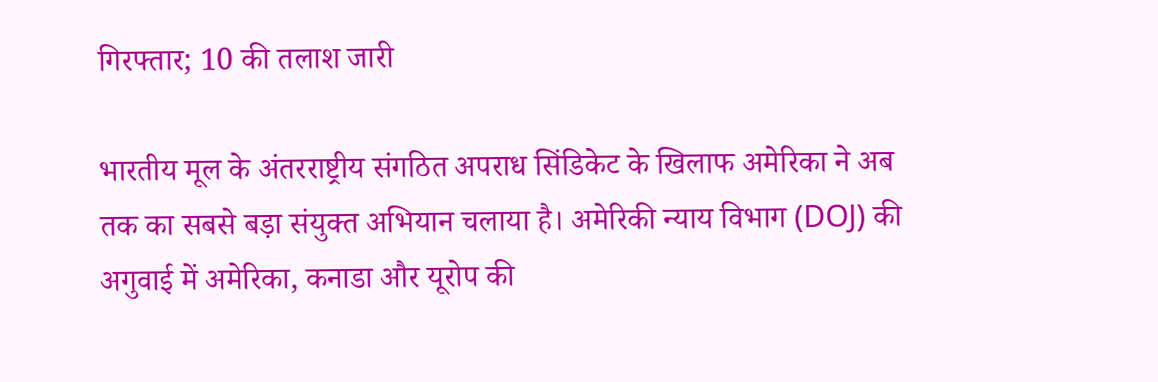गिरफ्तार; 10 की तलाश जारी

भारतीय मूल के अंतरराष्ट्रीय संगठित अपराध सिंडिकेट के खिलाफ अमेरिका ने अब तक का सबसे बड़ा संयुक्त अभियान चलाया है। अमेरिकी न्याय विभाग (DOJ) की अगुवाई में अमेरिका, कनाडा और यूरोप की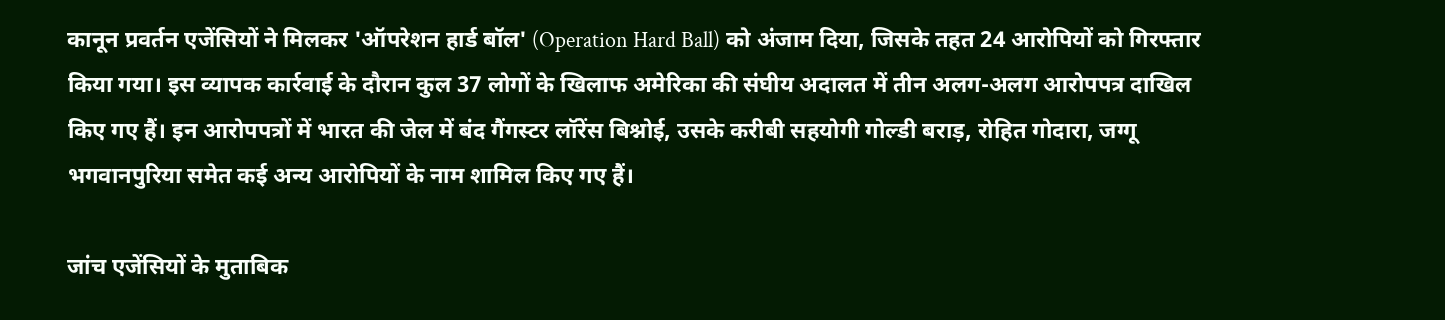कानून प्रवर्तन एजेंसियों ने मिलकर 'ऑपरेशन हार्ड बॉल' (Operation Hard Ball) को अंजाम दिया, जिसके तहत 24 आरोपियों को गिरफ्तार किया गया। इस व्यापक कार्रवाई के दौरान कुल 37 लोगों के खिलाफ अमेरिका की संघीय अदालत में तीन अलग-अलग आरोपपत्र दाखिल किए गए हैं। इन आरोपपत्रों में भारत की जेल में बंद गैंगस्टर लॉरेंस बिश्नोई, उसके करीबी सहयोगी गोल्डी बराड़, रोहित गोदारा, जग्गू भगवानपुरिया समेत कई अन्य आरोपियों के नाम शामिल किए गए हैं।

जांच एजेंसियों के मुताबिक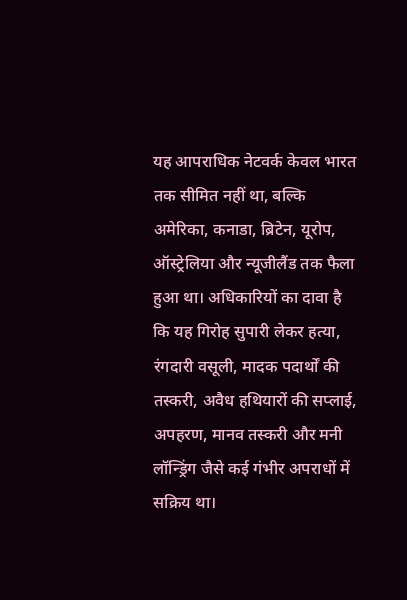यह आपराधिक नेटवर्क केवल भारत तक सीमित नहीं था, बल्कि अमेरिका, कनाडा, ब्रिटेन, यूरोप, ऑस्ट्रेलिया और न्यूजीलैंड तक फैला हुआ था। अधिकारियों का दावा है कि यह गिरोह सुपारी लेकर हत्या, रंगदारी वसूली, मादक पदार्थों की तस्करी, अवैध हथियारों की सप्लाई, अपहरण, मानव तस्करी और मनी लॉन्ड्रिंग जैसे कई गंभीर अपराधों में सक्रिय था।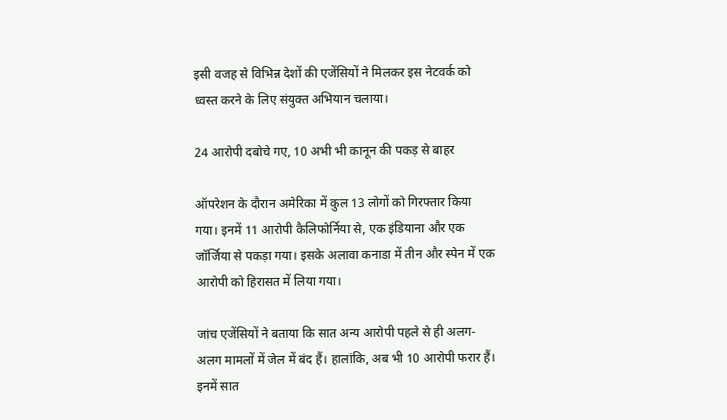इसी वजह से विभिन्न देशों की एजेंसियों ने मिलकर इस नेटवर्क को ध्वस्त करने के लिए संयुक्त अभियान चलाया।

24 आरोपी दबोचे गए, 10 अभी भी कानून की पकड़ से बाहर

ऑपरेशन के दौरान अमेरिका में कुल 13 लोगों को गिरफ्तार किया गया। इनमें 11 आरोपी कैलिफोर्निया से, एक इंडियाना और एक जॉर्जिया से पकड़ा गया। इसके अलावा कनाडा में तीन और स्पेन में एक आरोपी को हिरासत में लिया गया।

जांच एजेंसियों ने बताया कि सात अन्य आरोपी पहले से ही अलग-अलग मामलों में जेल में बंद हैं। हालांकि, अब भी 10 आरोपी फरार हैं। इनमें सात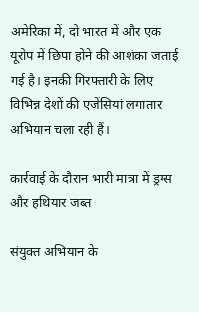अमेरिका में, दो भारत में और एक यूरोप में छिपा होने की आशंका जताई गई है। इनकी गिरफ्तारी के लिए विभिन्न देशों की एजेंसियां लगातार अभियान चला रही हैं।

कार्रवाई के दौरान भारी मात्रा में ड्रग्स और हथियार जब्त

संयुक्त अभियान के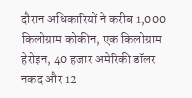दौरान अधिकारियों ने करीब 1,000 किलोग्राम कोकीन, एक किलोग्राम हेरोइन, 40 हजार अमेरिकी डॉलर नकद और 12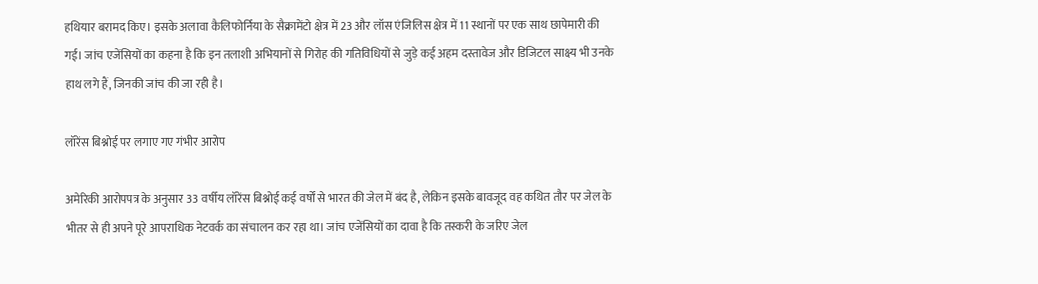हथियार बरामद किए। इसके अलावा कैलिफोर्निया के सैक्रामेंटो क्षेत्र में 23 और लॉस एंजिलिस क्षेत्र में 11 स्थानों पर एक साथ छापेमारी की गई। जांच एजेंसियों का कहना है कि इन तलाशी अभियानों से गिरोह की गतिविधियों से जुड़े कई अहम दस्तावेज और डिजिटल साक्ष्य भी उनके हाथ लगे हैं, जिनकी जांच की जा रही है।

लॉरेंस बिश्नोई पर लगाए गए गंभीर आरोप

अमेरिकी आरोपपत्र के अनुसार 33 वर्षीय लॉरेंस बिश्नोई कई वर्षों से भारत की जेल में बंद है, लेकिन इसके बावजूद वह कथित तौर पर जेल के भीतर से ही अपने पूरे आपराधिक नेटवर्क का संचालन कर रहा था। जांच एजेंसियों का दावा है कि तस्करी के जरिए जेल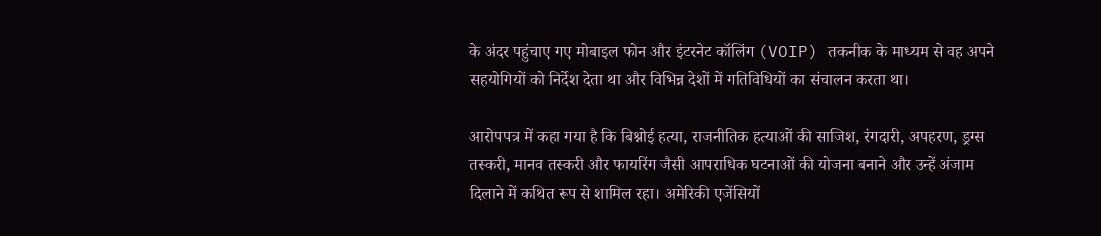के अंदर पहुंचाए गए मोबाइल फोन और इंटरनेट कॉलिंग (VOIP) तकनीक के माध्यम से वह अपने सहयोगियों को निर्देश देता था और विभिन्न देशों में गतिविधियों का संचालन करता था।

आरोपपत्र में कहा गया है कि बिश्नोई हत्या, राजनीतिक हत्याओं की साजिश, रंगदारी, अपहरण, ड्रग्स तस्करी, मानव तस्करी और फायरिंग जैसी आपराधिक घटनाओं की योजना बनाने और उन्हें अंजाम दिलाने में कथित रूप से शामिल रहा। अमेरिकी एजेंसियों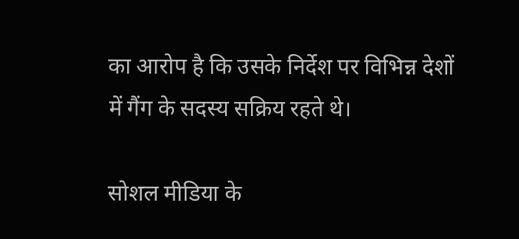का आरोप है कि उसके निर्देश पर विभिन्न देशों में गैंग के सदस्य सक्रिय रहते थे।

सोशल मीडिया के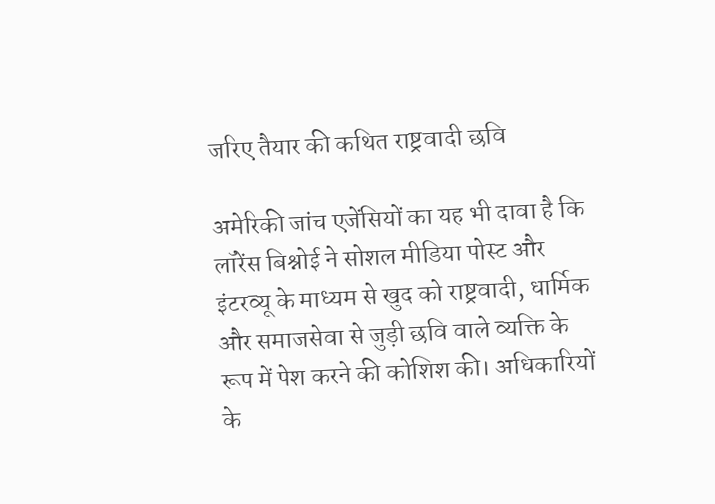जरिए तैयार की कथित राष्ट्रवादी छवि

अमेरिकी जांच एजेंसियों का यह भी दावा है कि लॉरेंस बिश्नोई ने सोशल मीडिया पोस्ट और इंटरव्यू के माध्यम से खुद को राष्ट्रवादी, धार्मिक और समाजसेवा से जुड़ी छवि वाले व्यक्ति के रूप में पेश करने की कोशिश की। अधिकारियों के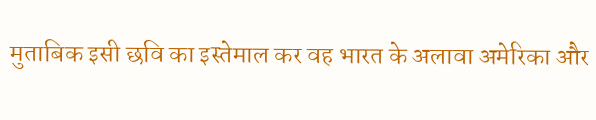मुताबिक इसी छवि का इस्तेमाल कर वह भारत के अलावा अमेरिका और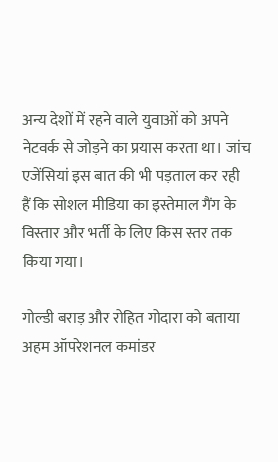अन्य देशों में रहने वाले युवाओं को अपने नेटवर्क से जोड़ने का प्रयास करता था। जांच एजेंसियां इस बात की भी पड़ताल कर रही हैं कि सोशल मीडिया का इस्तेमाल गैंग के विस्तार और भर्ती के लिए किस स्तर तक किया गया।

गोल्डी बराड़ और रोहित गोदारा को बताया अहम ऑपरेशनल कमांडर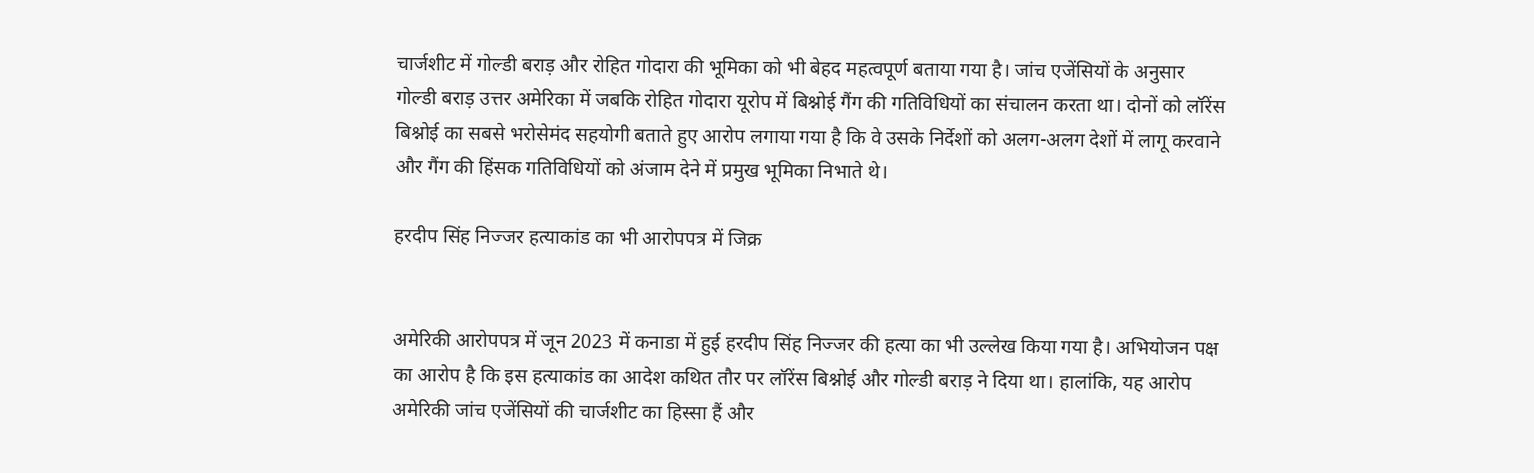चार्जशीट में गोल्डी बराड़ और रोहित गोदारा की भूमिका को भी बेहद महत्वपूर्ण बताया गया है। जांच एजेंसियों के अनुसार गोल्डी बराड़ उत्तर अमेरिका में जबकि रोहित गोदारा यूरोप में बिश्नोई गैंग की गतिविधियों का संचालन करता था। दोनों को लॉरेंस बिश्नोई का सबसे भरोसेमंद सहयोगी बताते हुए आरोप लगाया गया है कि वे उसके निर्देशों को अलग-अलग देशों में लागू करवाने और गैंग की हिंसक गतिविधियों को अंजाम देने में प्रमुख भूमिका निभाते थे।

हरदीप सिंह निज्जर हत्याकांड का भी आरोपपत्र में जिक्र


अमेरिकी आरोपपत्र में जून 2023 में कनाडा में हुई हरदीप सिंह निज्जर की हत्या का भी उल्लेख किया गया है। अभियोजन पक्ष का आरोप है कि इस हत्याकांड का आदेश कथित तौर पर लॉरेंस बिश्नोई और गोल्डी बराड़ ने दिया था। हालांकि, यह आरोप अमेरिकी जांच एजेंसियों की चार्जशीट का हिस्सा हैं और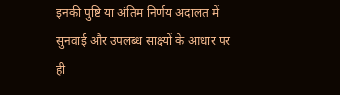इनकी पुष्टि या अंतिम निर्णय अदालत में सुनवाई और उपलब्ध साक्ष्यों के आधार पर ही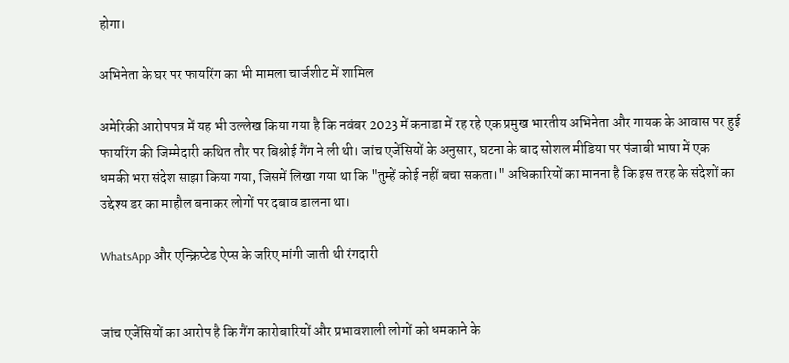होगा।

अभिनेता के घर पर फायरिंग का भी मामला चार्जशीट में शामिल

अमेरिकी आरोपपत्र में यह भी उल्लेख किया गया है कि नवंबर 2023 में कनाडा में रह रहे एक प्रमुख भारतीय अभिनेता और गायक के आवास पर हुई फायरिंग की जिम्मेदारी कथित तौर पर बिश्नोई गैंग ने ली थी। जांच एजेंसियों के अनुसार, घटना के बाद सोशल मीडिया पर पंजाबी भाषा में एक धमकी भरा संदेश साझा किया गया, जिसमें लिखा गया था कि "तुम्हें कोई नहीं बचा सकता।" अधिकारियों का मानना है कि इस तरह के संदेशों का उद्देश्य डर का माहौल बनाकर लोगों पर दबाव डालना था।

WhatsApp और एन्क्रिप्टेड ऐप्स के जरिए मांगी जाती थी रंगदारी


जांच एजेंसियों का आरोप है कि गैंग कारोबारियों और प्रभावशाली लोगों को धमकाने के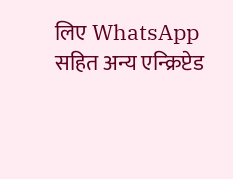लिए WhatsApp सहित अन्य एन्क्रिप्टेड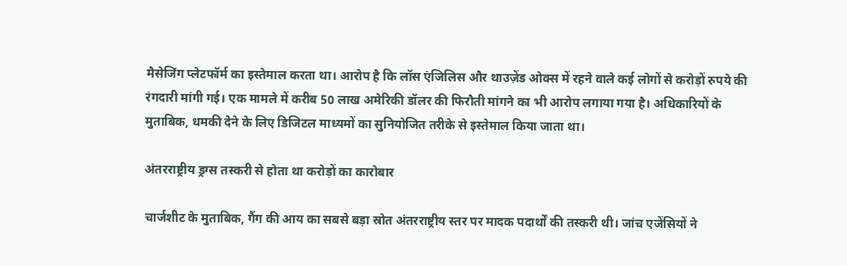मैसेजिंग प्लेटफॉर्म का इस्तेमाल करता था। आरोप है कि लॉस एंजिलिस और थाउज़ेंड ओक्स में रहने वाले कई लोगों से करोड़ों रुपये की रंगदारी मांगी गई। एक मामले में करीब 50 लाख अमेरिकी डॉलर की फिरौती मांगने का भी आरोप लगाया गया है। अधिकारियों के मुताबिक, धमकी देने के लिए डिजिटल माध्यमों का सुनियोजित तरीके से इस्तेमाल किया जाता था।

अंतरराष्ट्रीय ड्रग्स तस्करी से होता था करोड़ों का कारोबार

चार्जशीट के मुताबिक, गैंग की आय का सबसे बड़ा स्रोत अंतरराष्ट्रीय स्तर पर मादक पदार्थों की तस्करी थी। जांच एजेंसियों ने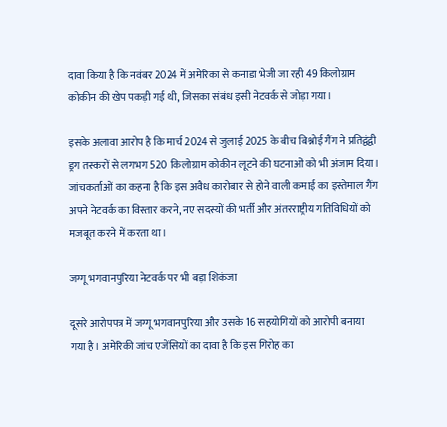दावा किया है कि नवंबर 2024 में अमेरिका से कनाडा भेजी जा रही 49 किलोग्राम कोकीन की खेप पकड़ी गई थी, जिसका संबंध इसी नेटवर्क से जोड़ा गया।

इसके अलावा आरोप है कि मार्च 2024 से जुलाई 2025 के बीच बिश्नोई गैंग ने प्रतिद्वंद्वी ड्रग तस्करों से लगभग 520 किलोग्राम कोकीन लूटने की घटनाओं को भी अंजाम दिया। जांचकर्ताओं का कहना है कि इस अवैध कारोबार से होने वाली कमाई का इस्तेमाल गैंग अपने नेटवर्क का विस्तार करने, नए सदस्यों की भर्ती और अंतरराष्ट्रीय गतिविधियों को मजबूत करने में करता था।

जग्गू भगवानपुरिया नेटवर्क पर भी बड़ा शिकंजा

दूसरे आरोपपत्र में जग्गू भगवानपुरिया और उसके 16 सहयोगियों को आरोपी बनाया गया है। अमेरिकी जांच एजेंसियों का दावा है कि इस गिरोह का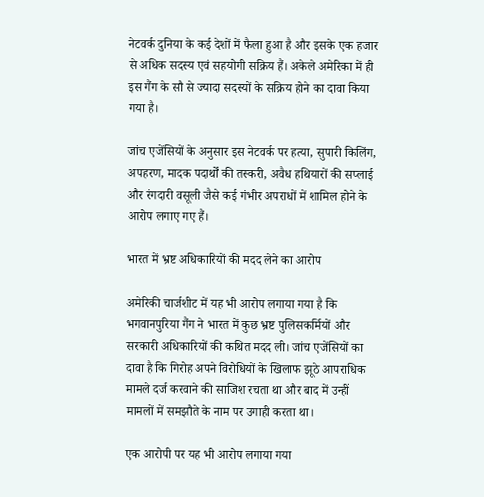नेटवर्क दुनिया के कई देशों में फैला हुआ है और इसके एक हजार से अधिक सदस्य एवं सहयोगी सक्रिय हैं। अकेले अमेरिका में ही इस गैंग के सौ से ज्यादा सदस्यों के सक्रिय होने का दावा किया गया है।

जांच एजेंसियों के अनुसार इस नेटवर्क पर हत्या, सुपारी किलिंग, अपहरण, मादक पदार्थों की तस्करी, अवैध हथियारों की सप्लाई और रंगदारी वसूली जैसे कई गंभीर अपराधों में शामिल होने के आरोप लगाए गए हैं।

भारत में भ्रष्ट अधिकारियों की मदद लेने का आरोप

अमेरिकी चार्जशीट में यह भी आरोप लगाया गया है कि भगवानपुरिया गैंग ने भारत में कुछ भ्रष्ट पुलिसकर्मियों और सरकारी अधिकारियों की कथित मदद ली। जांच एजेंसियों का दावा है कि गिरोह अपने विरोधियों के खिलाफ झूठे आपराधिक मामले दर्ज करवाने की साजिश रचता था और बाद में उन्हीं मामलों में समझौते के नाम पर उगाही करता था।

एक आरोपी पर यह भी आरोप लगाया गया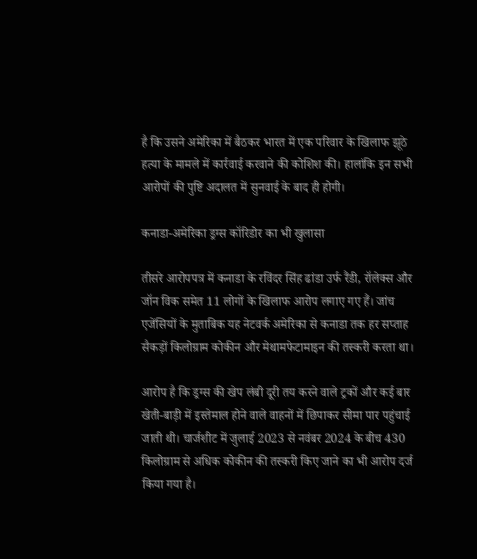है कि उसने अमेरिका में बैठकर भारत में एक परिवार के खिलाफ झूठे हत्या के मामले में कार्रवाई करवाने की कोशिश की। हालांकि इन सभी आरोपों की पुष्टि अदालत में सुनवाई के बाद ही होगी।

कनाडा-अमेरिका ड्रग्स कॉरिडोर का भी खुलासा

तीसरे आरोपपत्र में कनाडा के रविंदर सिंह ढांडा उर्फ रैंडी, रॉलेक्स और जॉन विक समेत 11 लोगों के खिलाफ आरोप लगाए गए हैं। जांच एजेंसियों के मुताबिक यह नेटवर्क अमेरिका से कनाडा तक हर सप्ताह सैकड़ों किलोग्राम कोकीन और मेथामफेटामाइन की तस्करी करता था।

आरोप है कि ड्रग्स की खेप लंबी दूरी तय करने वाले ट्रकों और कई बार खेती-बाड़ी में इस्तेमाल होने वाले वाहनों में छिपाकर सीमा पार पहुंचाई जाती थी। चार्जशीट में जुलाई 2023 से नवंबर 2024 के बीच 430 किलोग्राम से अधिक कोकीन की तस्करी किए जाने का भी आरोप दर्ज किया गया है।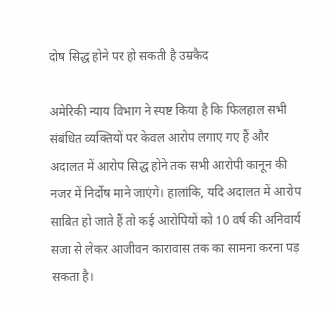दोष सिद्ध होने पर हो सकती है उम्रकैद

अमेरिकी न्याय विभाग ने स्पष्ट किया है कि फिलहाल सभी संबंधित व्यक्तियों पर केवल आरोप लगाए गए हैं और अदालत में आरोप सिद्ध होने तक सभी आरोपी कानून की नजर में निर्दोष माने जाएंगे। हालांकि, यदि अदालत में आरोप साबित हो जाते हैं तो कई आरोपियों को 10 वर्ष की अनिवार्य सजा से लेकर आजीवन कारावास तक का सामना करना पड़ सकता है।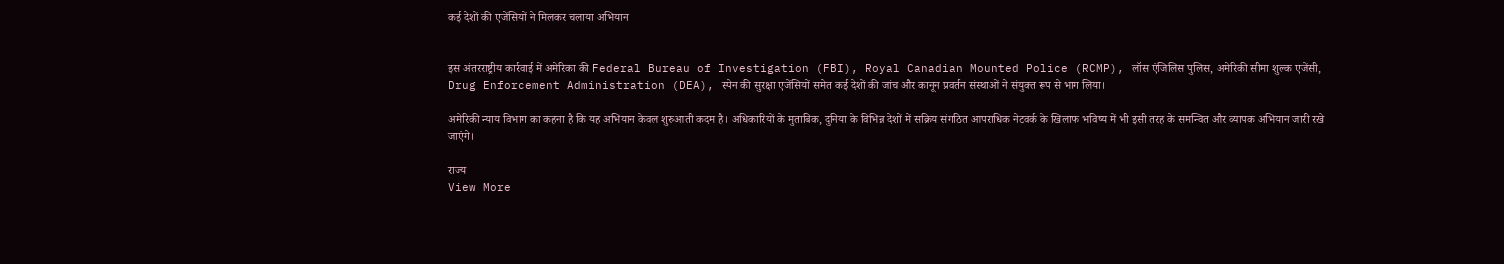कई देशों की एजेंसियों ने मिलकर चलाया अभियान


इस अंतरराष्ट्रीय कार्रवाई में अमेरिका की Federal Bureau of Investigation (FBI), Royal Canadian Mounted Police (RCMP), लॉस एंजिलिस पुलिस, अमेरिकी सीमा शुल्क एजेंसी, Drug Enforcement Administration (DEA), स्पेन की सुरक्षा एजेंसियों समेत कई देशों की जांच और कानून प्रवर्तन संस्थाओं ने संयुक्त रूप से भाग लिया।

अमेरिकी न्याय विभाग का कहना है कि यह अभियान केवल शुरुआती कदम है। अधिकारियों के मुताबिक, दुनिया के विभिन्न देशों में सक्रिय संगठित आपराधिक नेटवर्क के खिलाफ भविष्य में भी इसी तरह के समन्वित और व्यापक अभियान जारी रखे जाएंगे।

राज्य
View More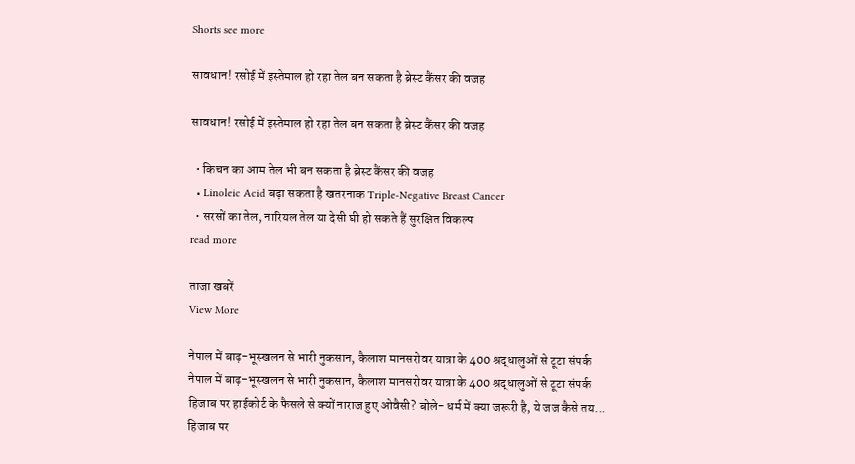Shorts see more

सावधान! रसोई में इस्तेमाल हो रहा तेल बन सकता है ब्रेस्ट कैंसर की वजह

सावधान! रसोई में इस्तेमाल हो रहा तेल बन सकता है ब्रेस्ट कैंसर की वजह

  • किचन का आम तेल भी बन सकता है ब्रेस्ट कैंसर की वजह
  • Linoleic Acid बढ़ा सकता है खतरनाक Triple-Negative Breast Cancer
  • सरसों का तेल, नारियल तेल या देसी घी हो सकते हैं सुरक्षित विकल्प
read more

ताजा खबरें
View More

नेपाल में बाढ़-भूस्खलन से भारी नुकसान, कैलाश मानसरोवर यात्रा के 400 श्रद्धालुओं से टूटा संपर्क
नेपाल में बाढ़-भूस्खलन से भारी नुकसान, कैलाश मानसरोवर यात्रा के 400 श्रद्धालुओं से टूटा संपर्क
हिजाब पर हाईकोर्ट के फैसले से क्यों नाराज हुए ओवैसी? बोले- धर्म में क्या जरूरी है, ये जज कैसे तय...
हिजाब पर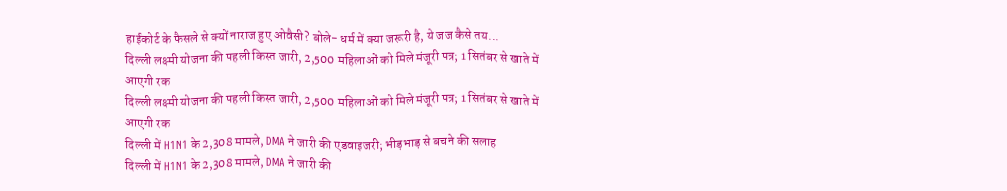हाईकोर्ट के फैसले से क्यों नाराज हुए ओवैसी? बोले- धर्म में क्या जरूरी है, ये जज कैसे तय...
दिल्ली लक्ष्मी योजना की पहली किस्त जारी, 2,500 महिलाओं को मिले मंजूरी पत्र; 1 सितंबर से खाते में आएगी रक
दिल्ली लक्ष्मी योजना की पहली किस्त जारी, 2,500 महिलाओं को मिले मंजूरी पत्र; 1 सितंबर से खाते में आएगी रक
दिल्ली में H1N1 के 2,308 मामले, DMA ने जारी की एडवाइजरी; भीड़भाड़ से बचने की सलाह
दिल्ली में H1N1 के 2,308 मामले, DMA ने जारी की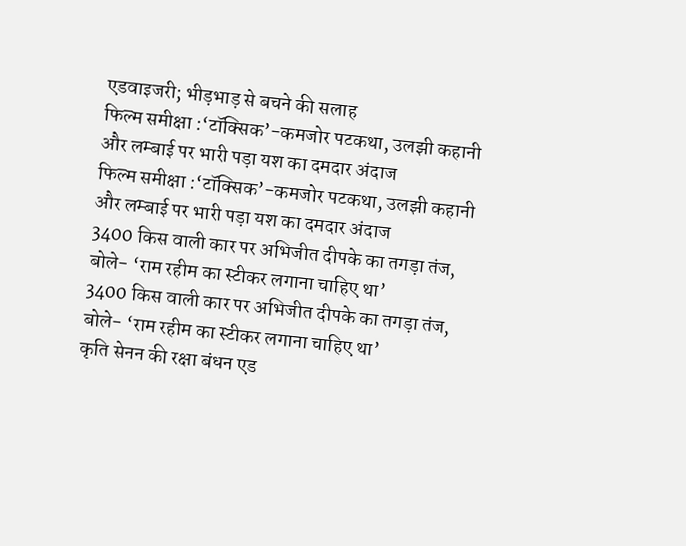एडवाइजरी; भीड़भाड़ से बचने की सलाह
फिल्म समीक्षा :‘टॉक्सिक’-कमजोर पटकथा, उलझी कहानी और लम्बाई पर भारी पड़ा यश का दमदार अंदाज
फिल्म समीक्षा :‘टॉक्सिक’-कमजोर पटकथा, उलझी कहानी और लम्बाई पर भारी पड़ा यश का दमदार अंदाज
3400 किस वाली कार पर अभिजीत दीपके का तगड़ा तंज, बोले- ‘राम रहीम का स्टीकर लगाना चाहिए था’
3400 किस वाली कार पर अभिजीत दीपके का तगड़ा तंज, बोले- ‘राम रहीम का स्टीकर लगाना चाहिए था’
कृति सेनन की रक्षा बंधन एड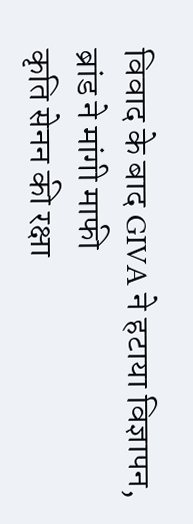विवाद के बाद GIVA ने हटाया विज्ञापन, ब्रांड ने मांगी माफी
कृति सेनन की रक्षा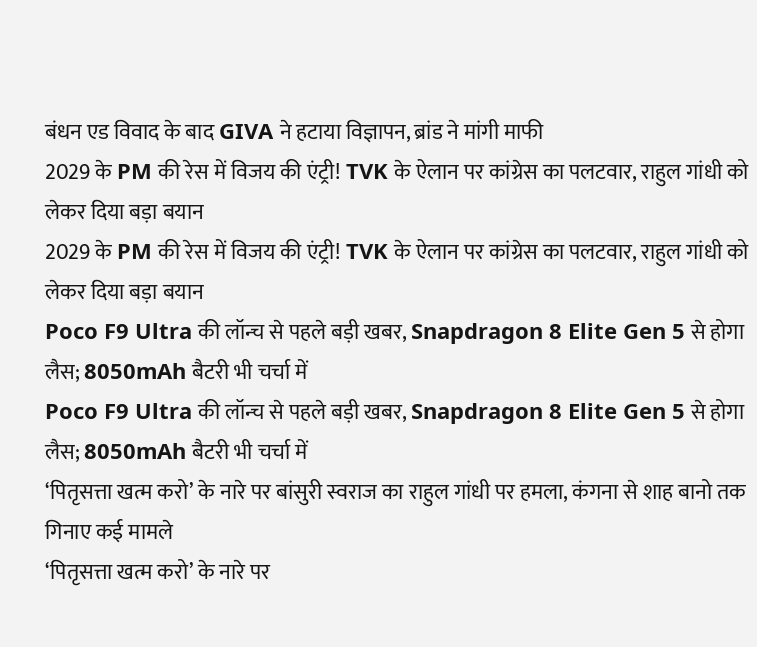बंधन एड विवाद के बाद GIVA ने हटाया विज्ञापन, ब्रांड ने मांगी माफी
2029 के PM की रेस में विजय की एंट्री! TVK के ऐलान पर कांग्रेस का पलटवार, राहुल गांधी को लेकर दिया बड़ा बयान
2029 के PM की रेस में विजय की एंट्री! TVK के ऐलान पर कांग्रेस का पलटवार, राहुल गांधी को लेकर दिया बड़ा बयान
Poco F9 Ultra की लॉन्च से पहले बड़ी खबर, Snapdragon 8 Elite Gen 5 से होगा लैस; 8050mAh बैटरी भी चर्चा में
Poco F9 Ultra की लॉन्च से पहले बड़ी खबर, Snapdragon 8 Elite Gen 5 से होगा लैस; 8050mAh बैटरी भी चर्चा में
‘पितृसत्ता खत्म करो’ के नारे पर बांसुरी स्वराज का राहुल गांधी पर हमला, कंगना से शाह बानो तक गिनाए कई मामले
‘पितृसत्ता खत्म करो’ के नारे पर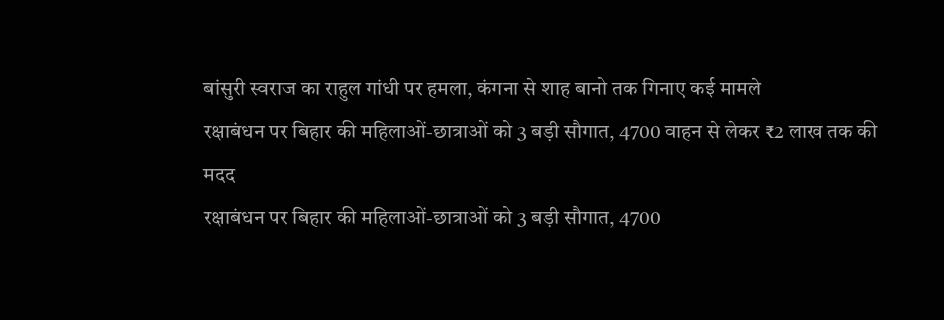बांसुरी स्वराज का राहुल गांधी पर हमला, कंगना से शाह बानो तक गिनाए कई मामले
रक्षाबंधन पर बिहार की महिलाओं-छात्राओं को 3 बड़ी सौगात, 4700 वाहन से लेकर ₹2 लाख तक की मदद
रक्षाबंधन पर बिहार की महिलाओं-छात्राओं को 3 बड़ी सौगात, 4700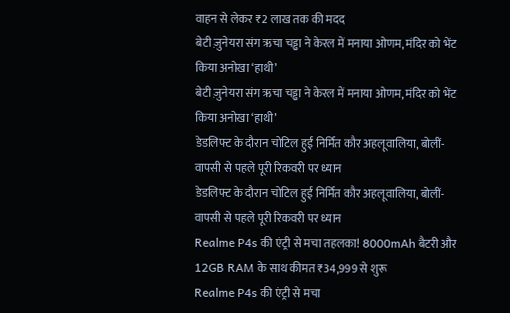वाहन से लेकर ₹2 लाख तक की मदद
बेटी ज़ुनेयरा संग ऋचा चड्ढा ने केरल में मनाया ओणम, मंदिर को भेंट किया अनोखा ‘हाथी’
बेटी ज़ुनेयरा संग ऋचा चड्ढा ने केरल में मनाया ओणम, मंदिर को भेंट किया अनोखा ‘हाथी’
डेडलिफ्ट के दौरान चोटिल हुईं निर्मित कौर अहलूवालिया, बोलीं- वापसी से पहले पूरी रिकवरी पर ध्यान
डेडलिफ्ट के दौरान चोटिल हुईं निर्मित कौर अहलूवालिया, बोलीं- वापसी से पहले पूरी रिकवरी पर ध्यान
Realme P4s की एंट्री से मचा तहलका! 8000mAh बैटरी और 12GB RAM के साथ कीमत ₹34,999 से शुरू
Realme P4s की एंट्री से मचा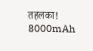तहलका! 8000mAh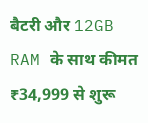बैटरी और 12GB RAM के साथ कीमत ₹34,999 से शुरू